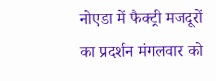नोएडा में फैक्ट्री मजदूरों का प्रदर्शन मंगलवार को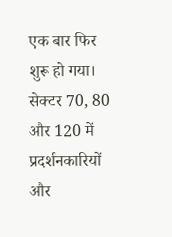एक बार फिर शुरू हो गया। सेक्टर 70, 80 और 120 में प्रदर्शनकारियों और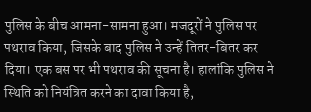पुलिस के बीच आमना-सामना हुआ। मजदूरों ने पुलिस पर पथराव किया, जिसके बाद पुलिस ने उन्हें तितर-बितर कर दिया। एक बस पर भी पथराव की सूचना है। हालांकि पुलिस ने स्थिति को नियंत्रित करने का दावा किया है,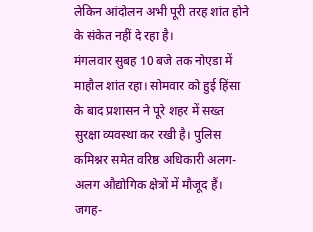लेकिन आंदोलन अभी पूरी तरह शांत होने के संकेत नहीं दे रहा है।
मंगलवार सुबह 10 बजे तक नोएडा में माहौल शांत रहा। सोमवार को हुई हिंसा के बाद प्रशासन ने पूरे शहर में सख्त सुरक्षा व्यवस्था कर रखी है। पुलिस कमिश्नर समेत वरिष्ठ अधिकारी अलग-अलग औद्योगिक क्षेत्रों में मौजूद हैं। जगह-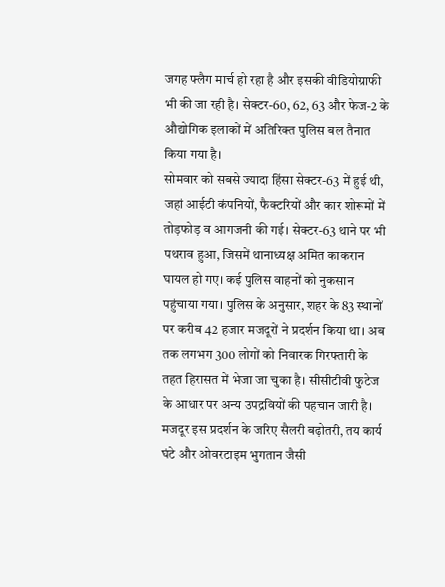जगह फ्लैग मार्च हो रहा है और इसकी वीडियोग्राफी भी की जा रही है। सेक्टर-60, 62, 63 और फेज-2 के औद्योगिक इलाकों में अतिरिक्त पुलिस बल तैनात किया गया है।
सोमवार को सबसे ज्यादा हिंसा सेक्टर-63 में हुई थी, जहां आईटी कंपनियों, फैक्टरियों और कार शोरूमों में तोड़फोड़ व आगजनी की गई। सेक्टर-63 थाने पर भी पथराव हुआ, जिसमें थानाध्यक्ष अमित काकरान घायल हो गए। कई पुलिस वाहनों को नुकसान पहुंचाया गया। पुलिस के अनुसार, शहर के 83 स्थानों पर करीब 42 हजार मजदूरों ने प्रदर्शन किया था। अब तक लगभग 300 लोगों को निवारक गिरफ्तारी के तहत हिरासत में भेजा जा चुका है। सीसीटीवी फुटेज के आधार पर अन्य उपद्रवियों की पहचान जारी है।
मजदूर इस प्रदर्शन के जरिए सैलरी बढ़ोतरी, तय कार्य घंटे और ओवरटाइम भुगतान जैसी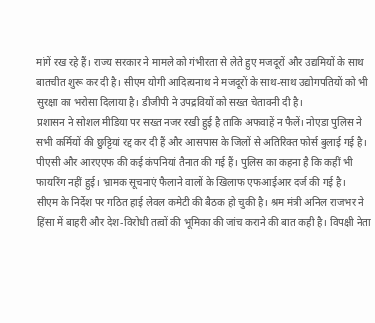मांगें रख रहे हैं। राज्य सरकार ने मामले को गंभीरता से लेते हुए मजदूरों और उद्यमियों के साथ बातचीत शुरू कर दी है। सीएम योगी आदित्यनाथ ने मजदूरों के साथ-साथ उद्योगपतियों को भी सुरक्षा का भरोसा दिलाया है। डीजीपी ने उपद्रवियों को सख्त चेतावनी दी है।
प्रशासन ने सोशल मीडिया पर सख्त नजर रखी हुई है ताकि अफवाहें न फैलें। नोएडा पुलिस ने सभी कर्मियों की छुट्टियां रद्द कर दी हैं और आसपास के जिलों से अतिरिक्त फोर्स बुलाई गई है। पीएसी और आरएएफ की कई कंपनियां तैनात की गई हैं। पुलिस का कहना है कि कहीं भी फायरिंग नहीं हुई। भ्रामक सूचनाएं फैलाने वालों के खिलाफ एफआईआर दर्ज की गई है।
सीएम के निर्देश पर गठित हाई लेवल कमेटी की बैठक हो चुकी है। श्रम मंत्री अनिल राजभर ने हिंसा में बाहरी और देश-विरोधी तत्वों की भूमिका की जांच कराने की बात कही है। विपक्षी नेता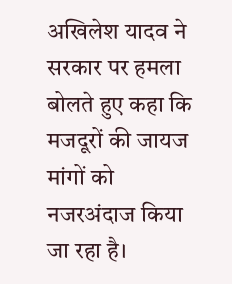अखिलेश यादव ने सरकार पर हमला बोलते हुए कहा कि मजदूरों की जायज मांगों को नजरअंदाज किया जा रहा है।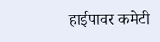हाईपावर कमेटी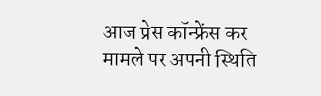आज प्रेस कॉन्फ्रेंस कर मामले पर अपनी स्थिति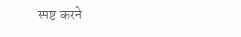स्पष्ट करने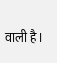वाली है।